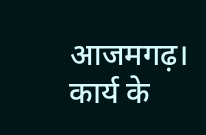आजमगढ़। कार्य के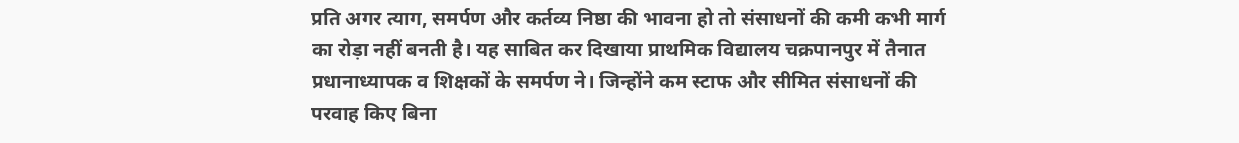प्रति अगर त्याग, समर्पण और कर्तव्य निष्ठा की भावना हो तो संसाधनों की कमी कभी मार्ग का रोड़ा नहीं बनती है। यह साबित कर दिखाया प्राथमिक विद्यालय चक्रपानपुर में तैनात प्रधानाध्यापक व शिक्षकों के समर्पण ने। जिन्होंने कम स्टाफ और सीमित संसाधनों की परवाह किए बिना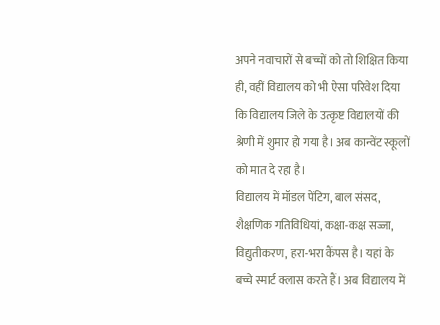अपने नवाचारों से बच्चों को तो शिक्षित किया ही, वहीं विद्यालय को भी ऐसा परिवेश दिया कि विद्यालय जिले के उत्कृष्ट विद्यालयों की श्रेणी में शुमार हो गया है। अब कान्वेंट स्कूलों को मात दे रहा है।
विद्यालय में मॉडल पेंटिग, बाल संसद, शैक्षणिक गतिविधियां, कक्षा-कक्ष सज्जा, विद्युतीकरण, हरा-भरा कैंपस है। यहां के बच्चे स्मार्ट क्लास करते हैं। अब विद्यालय में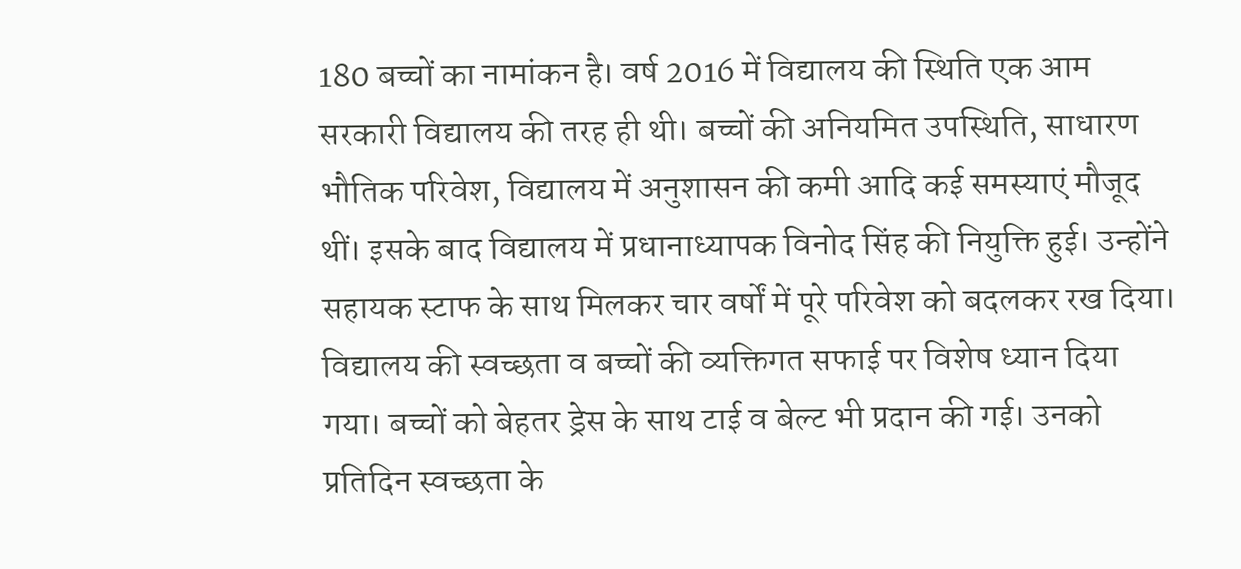180 बच्चों का नामांकन है। वर्ष 2016 में विद्यालय की स्थिति एक आम सरकारी विद्यालय की तरह ही थी। बच्चों की अनियमित उपस्थिति, साधारण भौतिक परिवेश, विद्यालय में अनुशासन की कमी आदि कई समस्याएं मौजूद थीं। इसके बाद विद्यालय में प्रधानाध्यापक विनोद सिंह की नियुक्ति हुई। उन्होंने सहायक स्टाफ के साथ मिलकर चार वर्षों में पूरे परिवेश को बदलकर रख दिया।
विद्यालय की स्वच्छता व बच्चों की व्यक्तिगत सफाई पर विशेष ध्यान दिया गया। बच्चों को बेहतर ड्रेस के साथ टाई व बेल्ट भी प्रदान की गई। उनको प्रतिदिन स्वच्छता के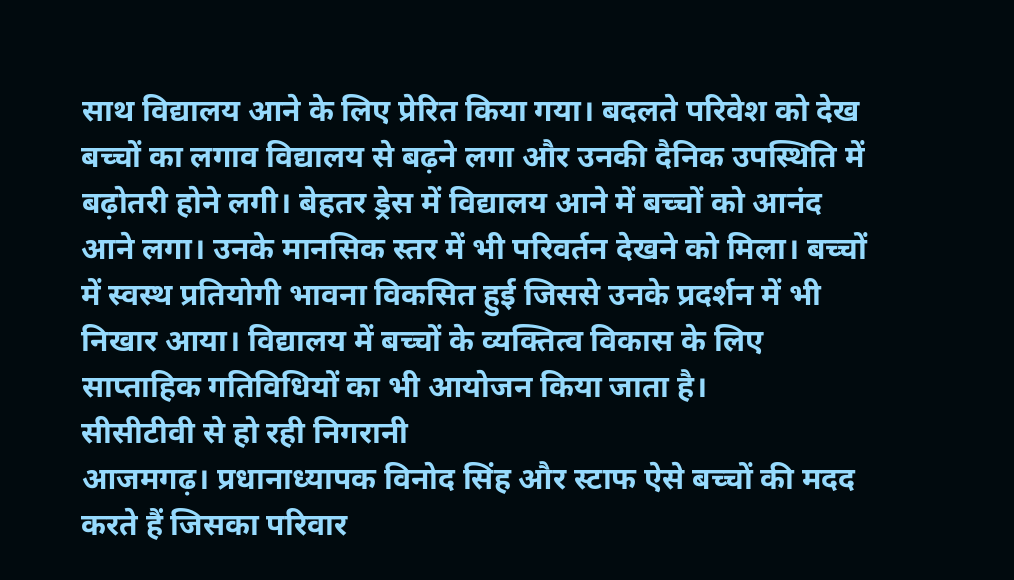साथ विद्यालय आने के लिए प्रेरित किया गया। बदलते परिवेश को देख बच्चों का लगाव विद्यालय से बढ़ने लगा और उनकी दैनिक उपस्थिति में बढ़ोतरी होने लगी। बेहतर ड्रेस में विद्यालय आने में बच्चों को आनंद आने लगा। उनके मानसिक स्तर में भी परिवर्तन देखने को मिला। बच्चों में स्वस्थ प्रतियोगी भावना विकसित हुई जिससे उनके प्रदर्शन में भी निखार आया। विद्यालय में बच्चों के व्यक्तित्व विकास के लिए साप्ताहिक गतिविधियों का भी आयोजन किया जाता है।
सीसीटीवी से हो रही निगरानी
आजमगढ़। प्रधानाध्यापक विनोद सिंह और स्टाफ ऐसे बच्चों की मदद करते हैं जिसका परिवार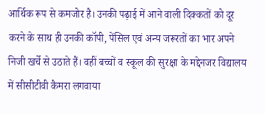आर्थिक रूप से कमजोर है। उनकी पढ़ाई में आने वाली दिक्कतों को दूर करने के साथ ही उनकी कॉपी, पेंसिल एवं अन्य जरूरतों का भार अपने निजी खर्चे से उठाते हैं। वहीं बच्चों व स्कूल की सुरक्षा के मद्देनजर विद्यालय में सीसीटीवी कैमरा लगवाया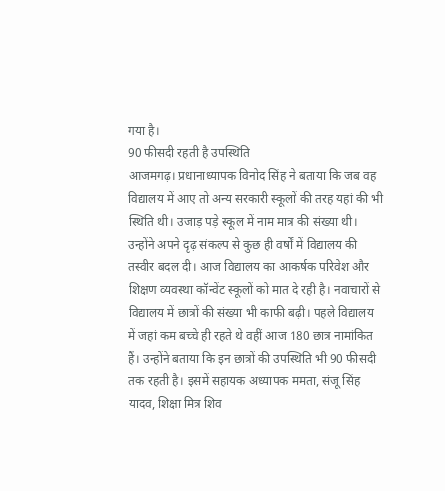गया है।
90 फीसदी रहती है उपस्थिति
आजमगढ़। प्रधानाध्यापक विनोद सिंह ने बताया कि जब वह विद्यालय में आए तो अन्य सरकारी स्कूलों की तरह यहां की भी स्थिति थी। उजाड़ पड़े स्कूल में नाम मात्र की संख्या थी। उन्होंने अपने दृढ़ संकल्प से कुछ ही वर्षों में विद्यालय की तस्वीर बदल दी। आज विद्यालय का आकर्षक परिवेश और शिक्षण व्यवस्था कॉन्वेंट स्कूलों को मात दे रही है। नवाचारों से विद्यालय में छात्रों की संख्या भी काफी बढ़ी। पहले विद्यालय में जहां कम बच्चे ही रहते थे वहीं आज 180 छात्र नामांकित हैं। उन्होंने बताया कि इन छात्रों की उपस्थिति भी 90 फीसदी तक रहती है। इसमें सहायक अध्यापक ममता, संजू सिंह यादव, शिक्षा मित्र शिव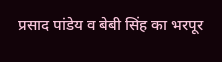प्रसाद पांडेय व बेबी सिंह का भरपूर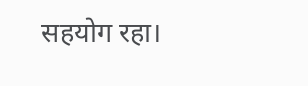सहयोग रहा।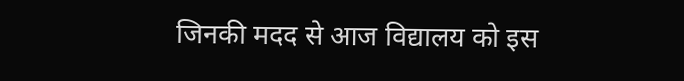जिनकी मदद से आज विद्यालय को इस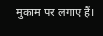मुकाम पर लगाए हैं।